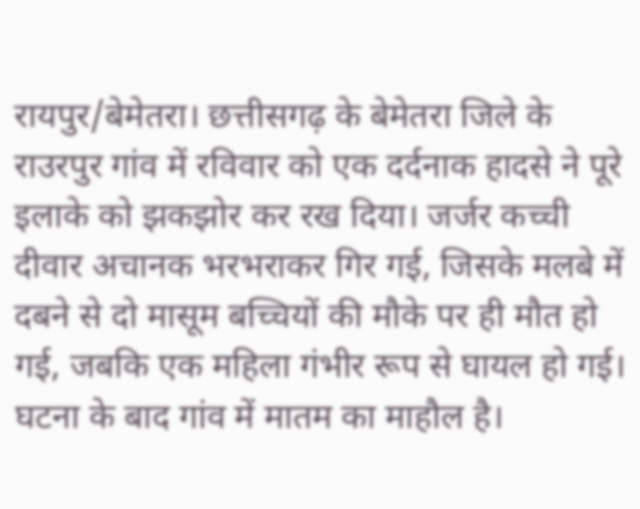रायपुर/बेमेतरा। छत्तीसगढ़ के बेमेतरा जिले के राउरपुर गांव में रविवार को एक दर्दनाक हादसे ने पूरे इलाके को झकझोर कर रख दिया। जर्जर कच्ची दीवार अचानक भरभराकर गिर गई, जिसके मलबे में दबने से दो मासूम बच्चियों की मौके पर ही मौत हो गई, जबकि एक महिला गंभीर रूप से घायल हो गई। घटना के बाद गांव में मातम का माहौल है।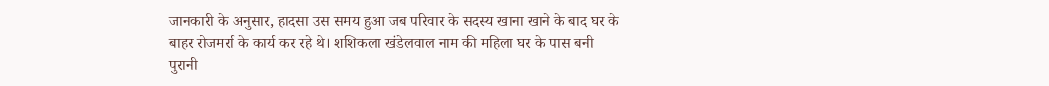जानकारी के अनुसार, हादसा उस समय हुआ जब परिवार के सदस्य खाना खाने के बाद घर के बाहर रोजमर्रा के कार्य कर रहे थे। शशिकला खंडेलवाल नाम की महिला घर के पास बनी पुरानी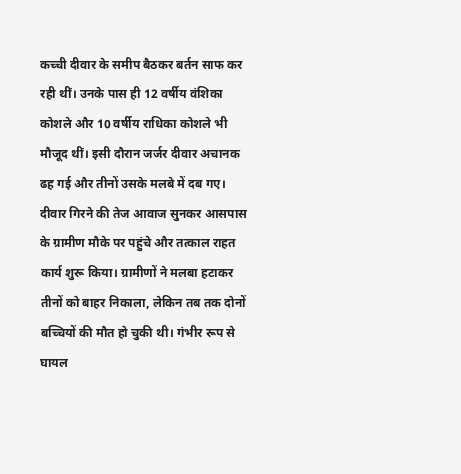कच्ची दीवार के समीप बैठकर बर्तन साफ कर रही थीं। उनके पास ही 12 वर्षीय वंशिका कोशले और 10 वर्षीय राधिका कोशले भी मौजूद थीं। इसी दौरान जर्जर दीवार अचानक ढह गई और तीनों उसके मलबे में दब गए।
दीवार गिरने की तेज आवाज सुनकर आसपास के ग्रामीण मौके पर पहुंचे और तत्काल राहत कार्य शुरू किया। ग्रामीणों ने मलबा हटाकर तीनों को बाहर निकाला, लेकिन तब तक दोनों बच्चियों की मौत हो चुकी थी। गंभीर रूप से घायल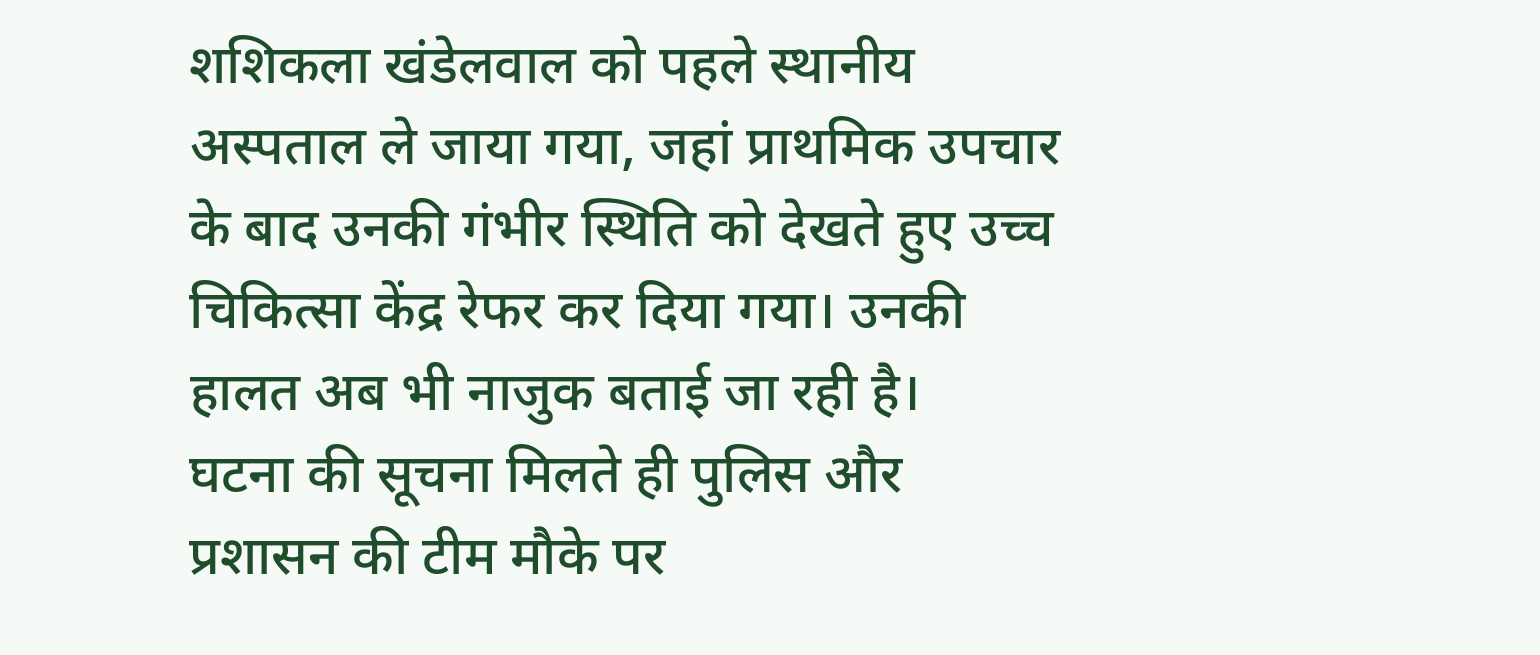शशिकला खंडेलवाल को पहले स्थानीय अस्पताल ले जाया गया, जहां प्राथमिक उपचार के बाद उनकी गंभीर स्थिति को देखते हुए उच्च चिकित्सा केंद्र रेफर कर दिया गया। उनकी हालत अब भी नाजुक बताई जा रही है।
घटना की सूचना मिलते ही पुलिस और प्रशासन की टीम मौके पर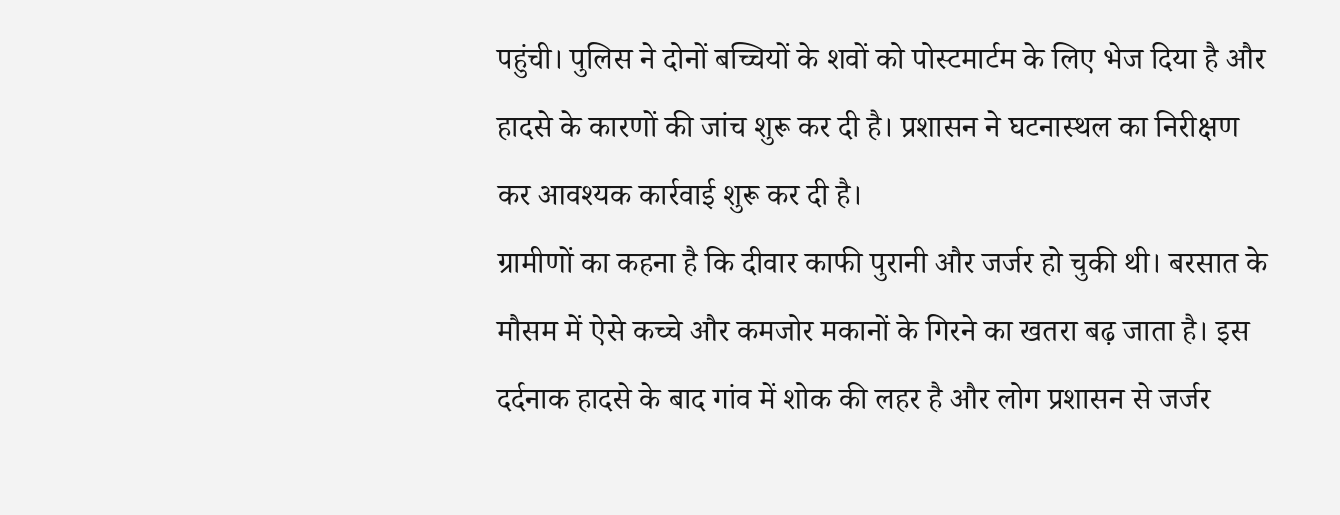पहुंची। पुलिस ने दोनों बच्चियों के शवों को पोस्टमार्टम के लिए भेज दिया है और हादसे के कारणों की जांच शुरू कर दी है। प्रशासन ने घटनास्थल का निरीक्षण कर आवश्यक कार्रवाई शुरू कर दी है।
ग्रामीणों का कहना है कि दीवार काफी पुरानी और जर्जर हो चुकी थी। बरसात के मौसम में ऐसे कच्चे और कमजोर मकानों के गिरने का खतरा बढ़ जाता है। इस दर्दनाक हादसे के बाद गांव में शोक की लहर है और लोग प्रशासन से जर्जर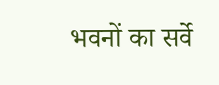भवनों का सर्वे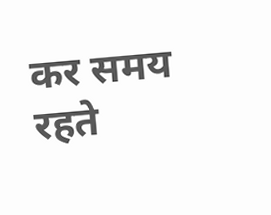कर समय रहते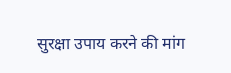सुरक्षा उपाय करने की मांग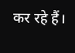कर रहे हैं।